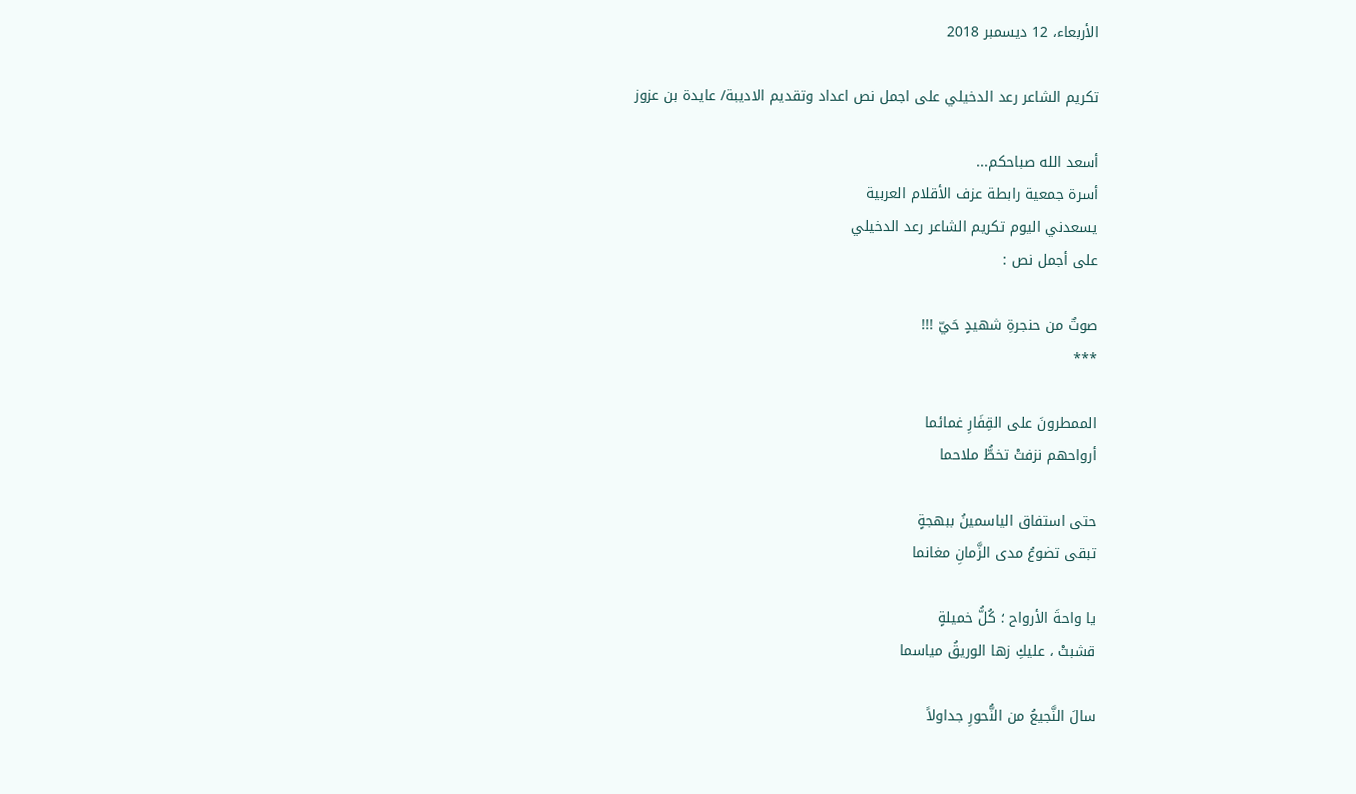الأربعاء، 12 ديسمبر 2018

تكريم الشاعر رعد الدخيلي على اجمل نص اعداد وتقديم الاديبة/ عايدة بن عزوز

أسعد الله صباحكم...
أسرة جمعية رابطة عزف الأقلام العربية
يسعدني اليوم تكريم الشاعر رعد الدخيلي
على أجمل نص :

صوتٌ من حنجرةِ شهيدٍ حَيّ !!!
***

الممطرونَ على القِفَارِ غمائما
أرواحهم نزفتْ تخطُّ ملاحما

حتى استفاق الياسمينُ ببهجةٍ
تبقى تضوعُ مدى الزَّمانِ مغانما

يا واحةَ الأرواح ؛ كُلُّ خميلةٍ
قشبتْ ، عليكِ زها الوريقُ مياسما

سالَ النَّجيعُ من النُّحورِ جداولاً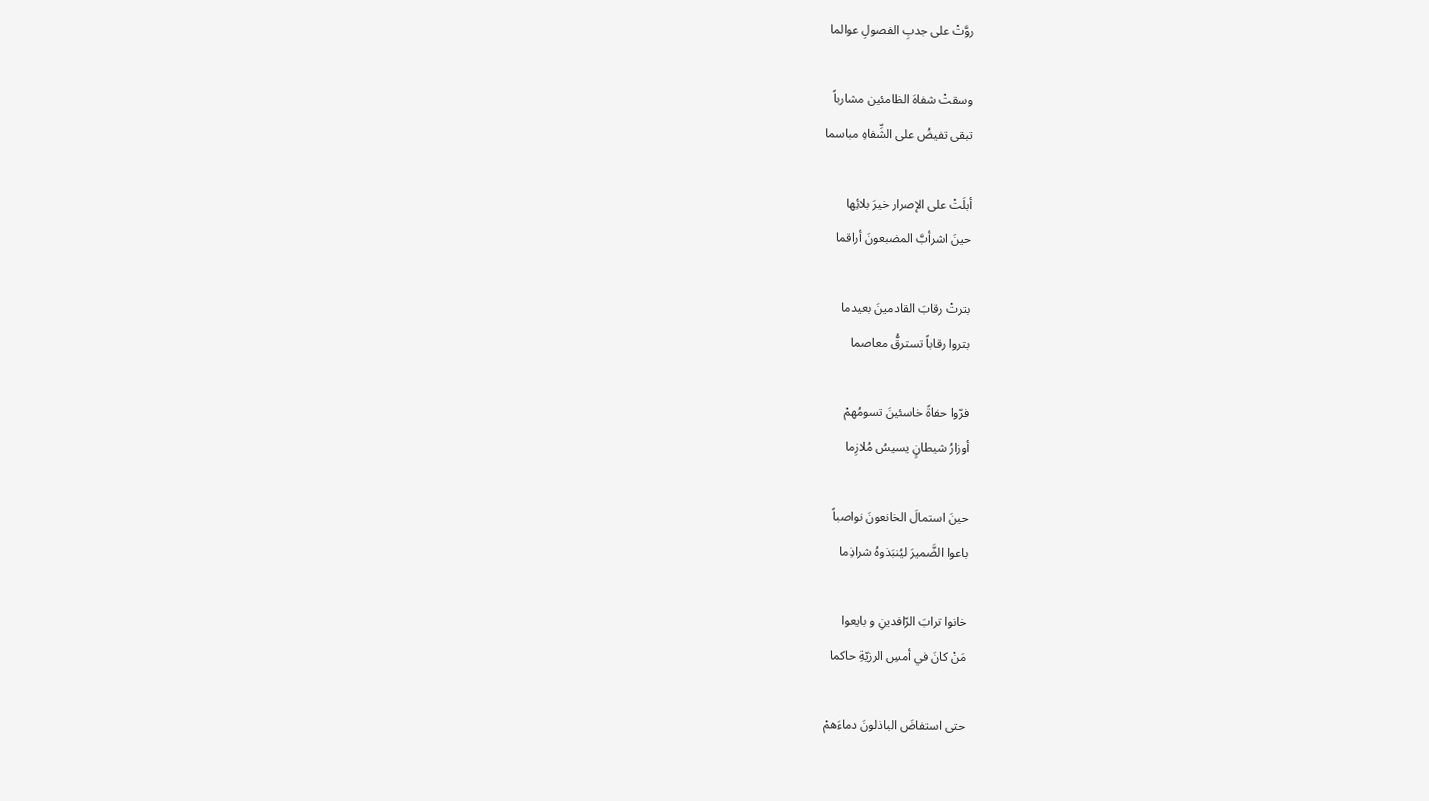روَّتْ على جدبِ الفصولِ عوالما

وسقتْ شفاهَ الظامئين مشارباً
تبقى تفيضُ على الشِّفاهِ مباسما

أبلَتْ على الإصرار خيرَ بلائِها
حينَ اشرأبَّ المضبعونَ أراقما

بترتْ رقابَ القادمينَ بعيدما
بتروا رقاباً تسترقُّ معاصما

فرّوا حفاةً خاسئينَ تسومُهمْ
أوزارُ شيطانٍ يسيسُ مُلازِما

حينَ استمالَ الخانعونَ نواصباً
باعوا الضَّميرَ ليُنبَذوهُ شراذِما

خانوا ترابَ الرّافدينِ و بايعوا
مَنْ كانَ في أمسِ الرزيّةِ حاكما

حتى استفاضَ الباذلونَ دماءَهمْ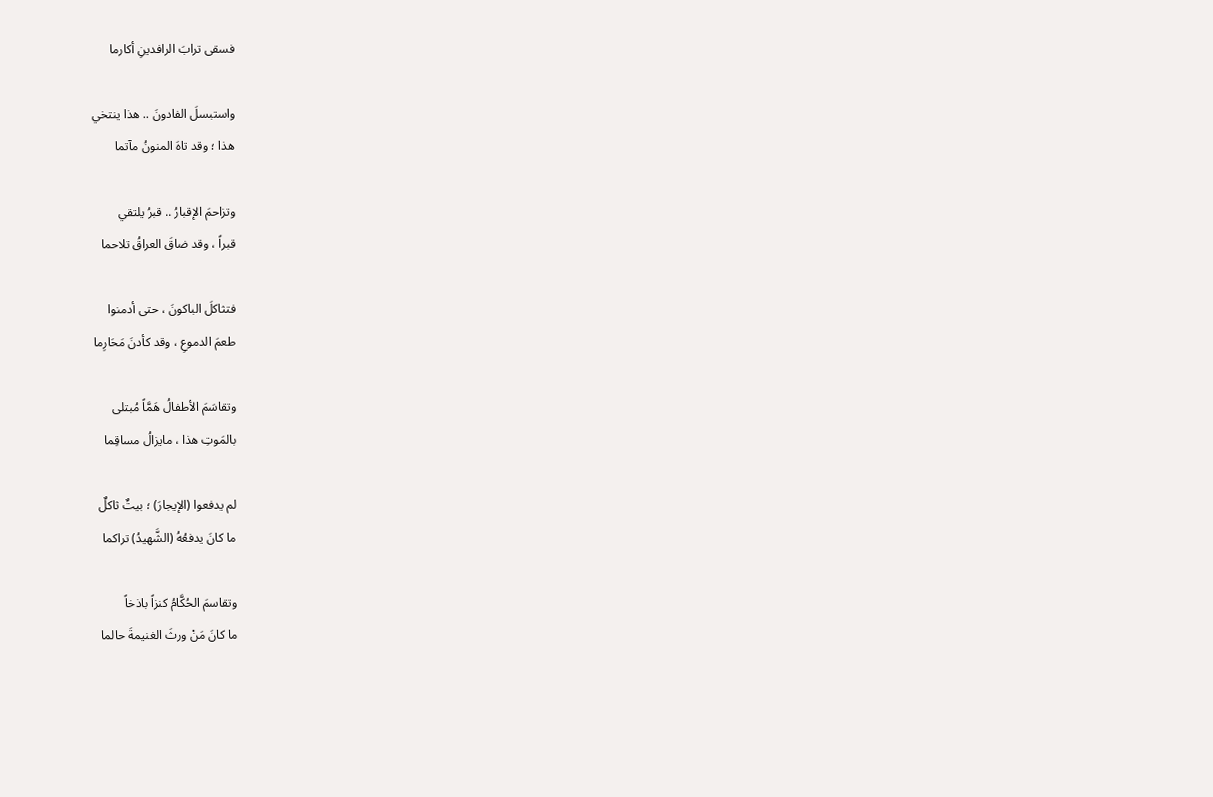فسقى ترابَ الرافدينِ أكارما

واستبسلَ الفادونَ .. هذا ينتخي
هذا ؛ وقد تاهَ المنونُ مآتما

وتزاحمَ الإقبارُ .. قبرُ يلتقي
قبراً ، وقد ضاقَ العراقُ تلاحما

فتثاكلَ الباكونَ ، حتى أدمنوا
طعمَ الدموعِ ، وقد كأدنَ مَحَارِما

وتقاسَمَ الأطفالُ هَمَّاً مُبتلى
بالمَوتِ هذا ، مايزالُ مساقِما

لم يدفعوا (الإيجارَ) ؛ بيتٌ ثاكلٌ
ما كانَ يدفعُهُ (الشَّهيدُ) تراكما

وتقاسمَ الحُكَّامُ كنزاً باذخاً
ما كانَ مَنْ ورثَ الغنيمةَ حالما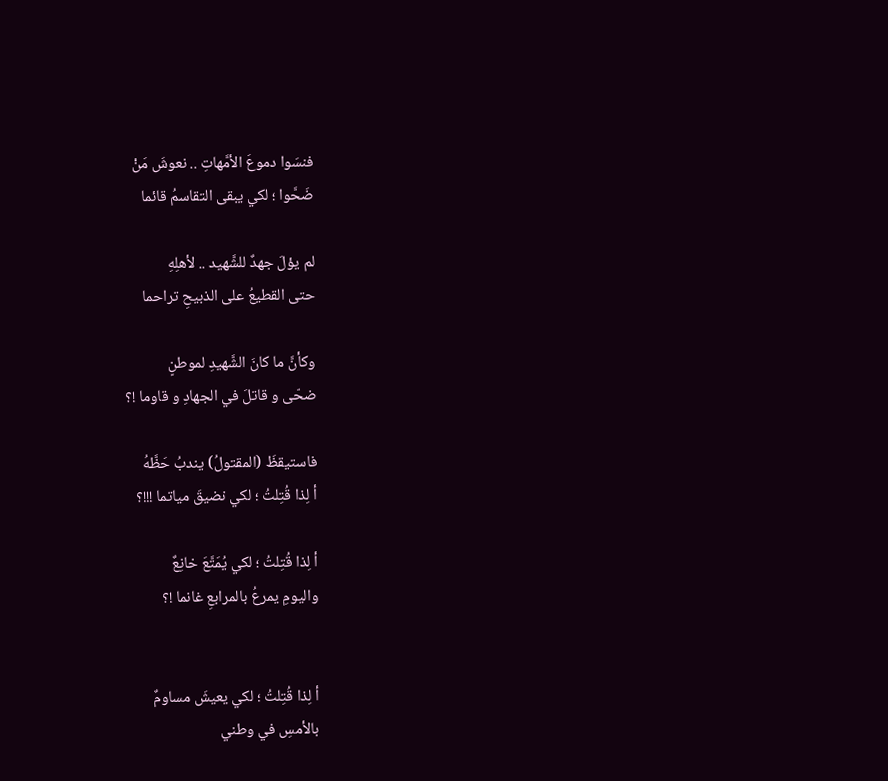فنسَوا دموعَ الأمَّهاتِ .. نعوشَ مَنْ
ضَحَّوا ؛ لكي يبقى التقاسمُ قائما

لم يؤلَ جهدٌ للشَّهيد .. لأهلِهِ
حتى القطيعُ على الذبيحِ تراحما

وكأنَّ ما كانَ الشَّهيدِ لموطنٍ
ضحّى و قاتلَ في الجهادِ و قاوما !؟

فاستيقظَ (المقتولُ) يندبُ حَظَّهُ
أ لِذا قُتِلتُ ؛ لكي نضيقَ مياتما !!!؟

أ لِذا قُتِلتُ ؛ لكي يُمَتَّعَ خانِعٌ
واليومِ يمرعُ بالمرابعِ غانما !؟


أ لِذا قُتِلتُ ؛ لكي يعيشَ مساومٌ
بالأمسِ في وطني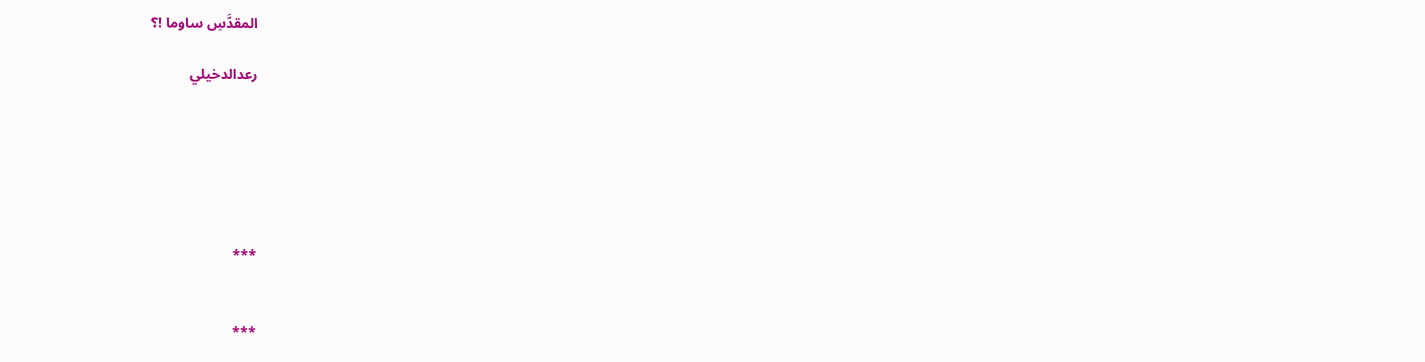المقدَّسِ ساوما !؟

رعدالدخيلي






***


***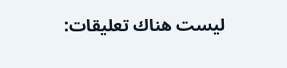ليست هناك تعليقات: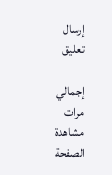إرسال تعليق

إجمالي مرات مشاهدة الصفحة